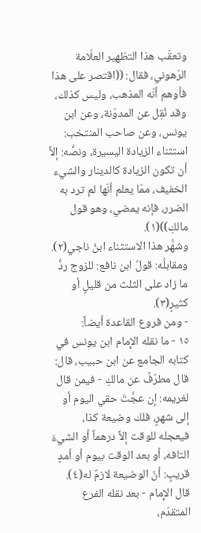وتعقّب هذا التظهير العلّامة الرّهوني، فقال: ((اقتصر على هذا فأوهم أنّه المذهب، وليس كذلك، وقد نُقِل عن المدوّنة، وعن ابن يونس، وعن صاحب المنتخب: استثناء الزيادة اليسيرة، ونصُّه: إلاَّ أن تكون الزيادة كالدينار والشيء الخفيف، ممّا يعلم أنّها لم ترد به الضرر، فإنه يمضي، وهو قول مالكِ))(١).
وشهَّر هذا الاستثناء ابنُ ناجي(٢).
ومقابلُه: قولُ ابن نافع: للزوج ردُّ ما زاد على الثلث من قليلٍ أو كثيرٍ(٣).
- ومن فروع القاعدة أيضاً:
١٥ - ما نقله الإِمام ابن يونس في كتابه الجامع عن ابن حبيب، قال: قال مطرّفٌ عن مالكِ - فيمن قال لغريمه: إن عجَّتَ حقي اليوم أو إلى شهرٍ، فلك وضيعة كذا، فيعجله للوقت إلاَّ درهماً أو الشيءَ التافه، أو بعد الوقت بيوم أو أمدٍ قريبٍ: أنّ الوضيعة لازمٌ له(٤).
قال الإِمام - بعد نقله الفرع المتقدّم،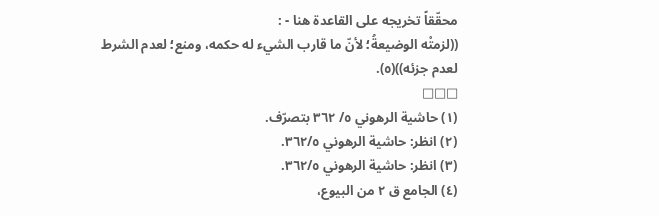محقّقاً تخريجه على القاعدة هنا - :
((لزمتْه الوضيعةُ؛ لأنّ ما قارب الشيء له حكمه، ومنع؛ لعدم الشرط لعدم جزئه))(٥).
□□□
(١) حاشية الرهوني ٥/ ٣٦٢ بتصرّف.
(٢) انظر: حاشية الرهوني ٣٦٢/٥.
(٣) انظر: حاشية الرهوني ٣٦٢/٥.
(٤) الجامع ق ٢ من البيوع،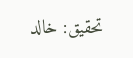تحقيق: خالد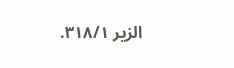الزير ٣١٨/١.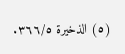(٥) الذخيرة ٣٦٦/٥.